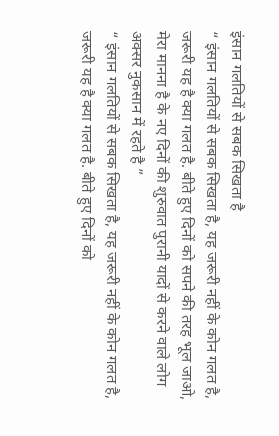इंसान गलतियों से सबक सिखता है
“ इंसान गलतियों से सबक सिखता है, यह जरूरी नहीं के कोन गलत है, जरूरी यह है क्या गलत है. बीते हुए दिनों को सपने की तरह भूल जाओ, मेरा मानना है के नए दिनों की शुरुवात पुरानी यादों से करने वाले लोग अक्सर नुकसान में रहते है ”
“ इंसान गलतियों से सबक सिखता है, यह जरूरी नहीं के कोन गलत है, जरूरी यह है क्या गलत है. बीते हुए दिनों को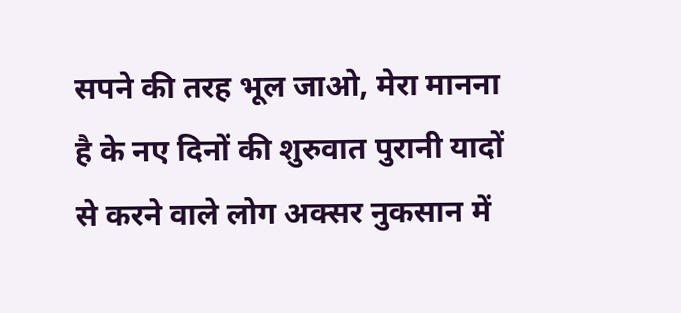सपने की तरह भूल जाओ, मेरा मानना है के नए दिनों की शुरुवात पुरानी यादों से करने वाले लोग अक्सर नुकसान में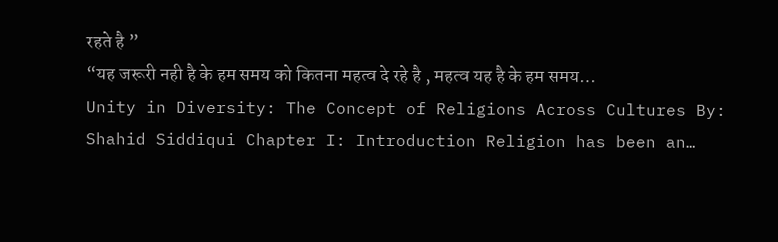रहते है ”
“यह जरूरी नही है के हम समय को कितना महत्व दे रहे है , महत्व यह है के हम समय…
Unity in Diversity: The Concept of Religions Across Cultures By: Shahid Siddiqui Chapter I: Introduction Religion has been an…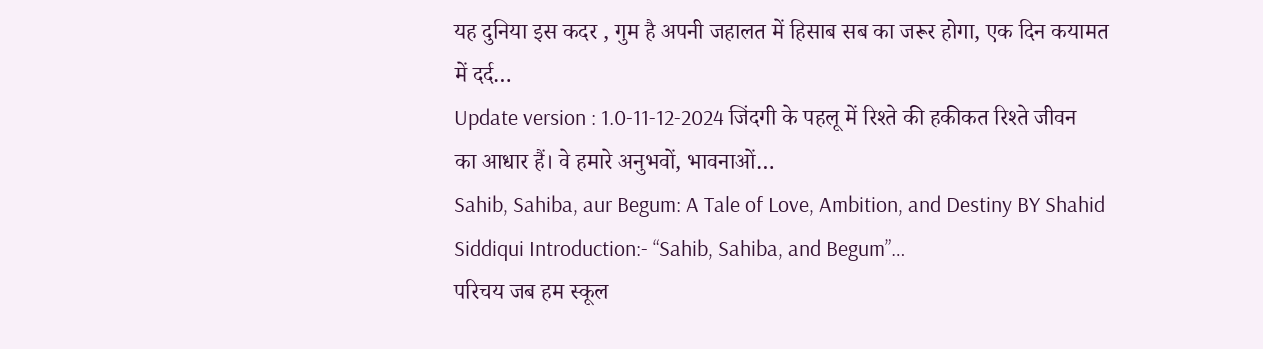यह दुनिया इस कदर , गुम है अपनी जहालत में हिसाब सब का जरूर होगा, एक दिन कयामत में दर्द…
Update version : 1.0-11-12-2024 जिंदगी के पहलू में रिश्ते की हकीकत रिश्ते जीवन का आधार हैं। वे हमारे अनुभवों, भावनाओं…
Sahib, Sahiba, aur Begum: A Tale of Love, Ambition, and Destiny BY Shahid Siddiqui Introduction:- “Sahib, Sahiba, and Begum”…
परिचय जब हम स्कूल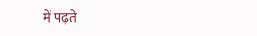में पढ़ते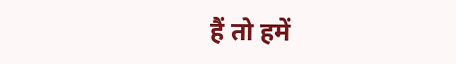हैं तो हमें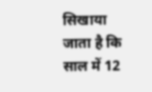सिखाया जाता है कि साल में 12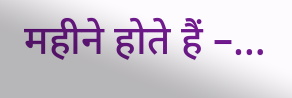महीने होते हैं –…